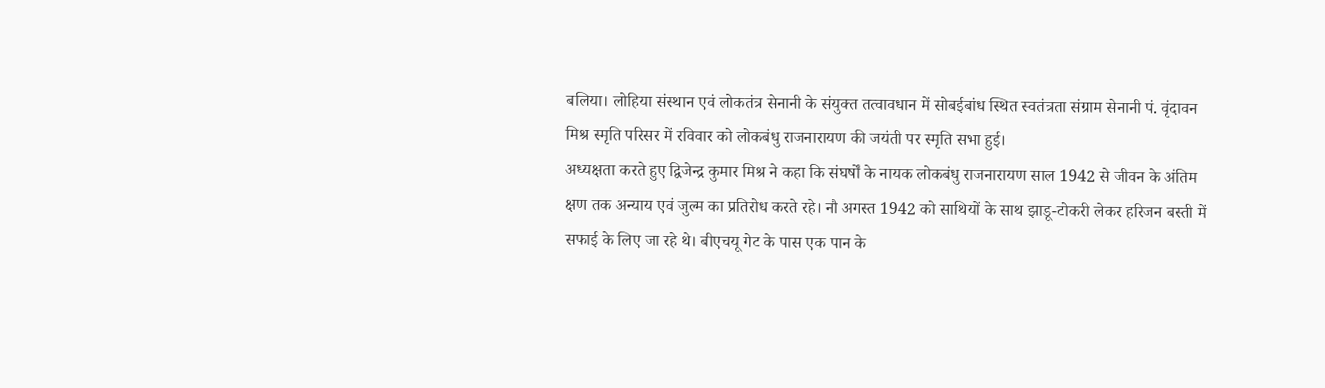बलिया। लोहिया संस्थान एवं लोकतंत्र सेनानी के संयुक्त तत्वावधान में सोबईबांध स्थित स्वतंत्रता संग्राम सेनानी पं. वृंदावन मिश्र स्मृति परिसर में रविवार को लोकबंधु राजनारायण की जयंती पर स्मृति सभा हुई।
अध्यक्षता करते हुए द्विजेन्द्र कुमार मिश्र ने कहा कि संघर्षों के नायक लोकबंधु राजनारायण साल 1942 से जीवन के अंतिम क्षण तक अन्याय एवं जुल्म का प्रतिरोध करते रहे। नौ अगस्त 1942 को साथियों के साथ झाडू-टोकरी लेकर हरिजन बस्ती में सफाई के लिए जा रहे थे। बीएचयू गेट के पास एक पान के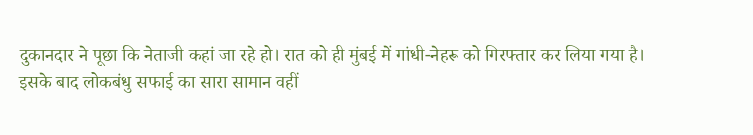दुकानदार ने पूछा कि नेताजी कहां जा रहे हो। रात को ही मुंबई में गांधी-नेहरू को गिरफ्तार कर लिया गया है।
इसके बाद लोकबंधु सफाई का सारा सामान वहीं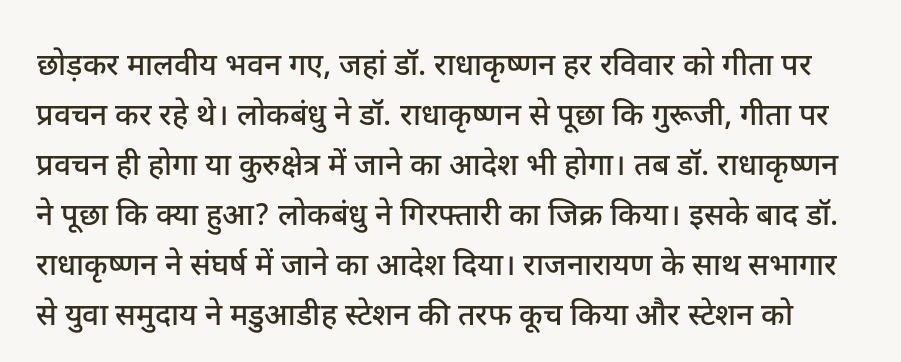छोड़कर मालवीय भवन गए, जहां डॉ. राधाकृष्णन हर रविवार को गीता पर प्रवचन कर रहे थे। लोकबंधु ने डॉ. राधाकृष्णन से पूछा कि गुरूजी, गीता पर प्रवचन ही होगा या कुरुक्षेत्र में जाने का आदेश भी होगा। तब डॉ. राधाकृष्णन ने पूछा कि क्या हुआ? लोकबंधु ने गिरफ्तारी का जिक्र किया। इसके बाद डॉ. राधाकृष्णन ने संघर्ष में जाने का आदेश दिया। राजनारायण के साथ सभागार से युवा समुदाय ने मडुआडीह स्टेशन की तरफ कूच किया और स्टेशन को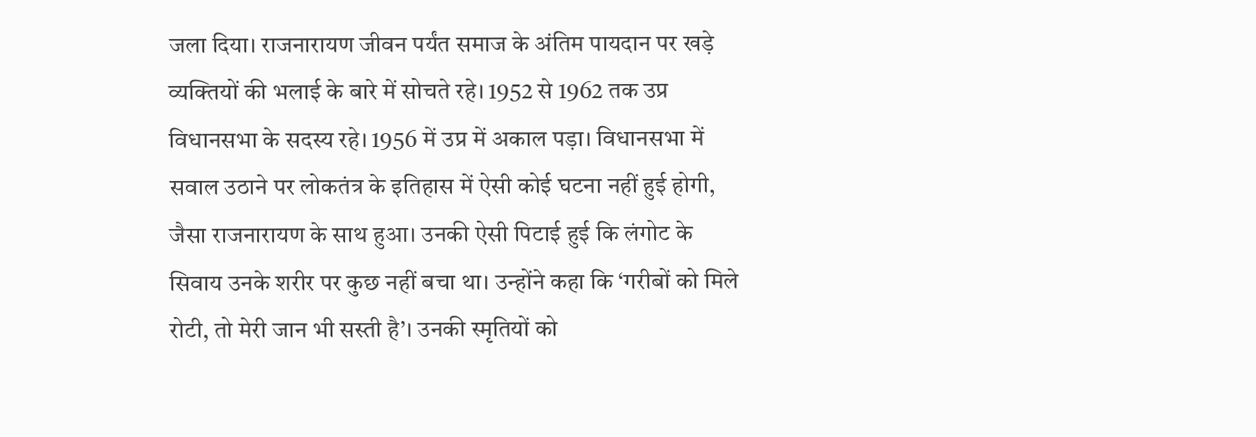जला दिया। राजनारायण जीवन पर्यंत समाज के अंतिम पायदान पर खड़े व्यक्तियों की भलाई के बारे में सोचते रहे। 1952 से 1962 तक उप्र विधानसभा के सदस्य रहे। 1956 में उप्र में अकाल पड़ा। विधानसभा में सवाल उठाने पर लोकतंत्र के इतिहास में ऐसी कोई घटना नहीं हुई होगी, जैसा राजनारायण के साथ हुआ। उनकी ऐसी पिटाई हुई कि लंगोट के सिवाय उनके शरीर पर कुछ नहीं बचा था। उन्होंने कहा कि ‘गरीबों को मिले रोटी, तो मेरी जान भी सस्ती है’। उनकी स्मृतियों को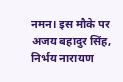नमन। इस मौके पर अजय बहादुर सिंह, निर्भय नारायण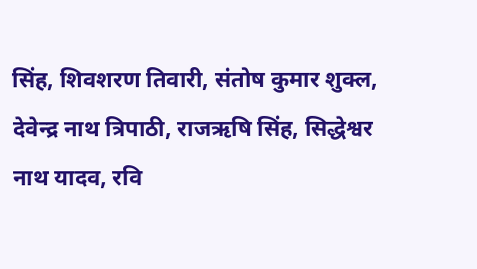सिंह, शिवशरण तिवारी, संतोष कुमार शुक्ल, देवेन्द्र नाथ त्रिपाठी, राजऋषि सिंह, सिद्धेश्वर नाथ यादव, रवि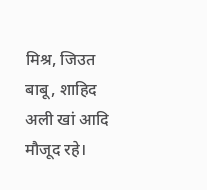मिश्र, जिउत बाबू, शाहिद अली खां आदि मौजूद रहे।